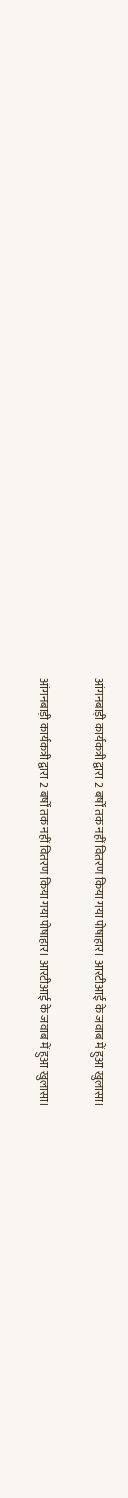आंगनबाड़ी कार्यकत्री द्वारा 2 बर्षों तक नहीं वितरण किया गया पोषाहार। आरटीआई के जवाब में हुआ खुलासा।

आंगनबाड़ी कार्यकत्री द्वारा 2 बर्षों तक नहीं वितरण किया गया पोषाहार। आरटीआई के जवाब में हुआ खुलासा।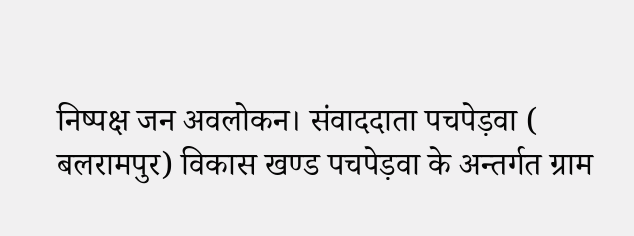निष्पक्ष जन अवलोकन। संवाददाता पचपेड़वा ( बलरामपुर) विकास खण्ड पचपेड़वा के अन्तर्गत ग्राम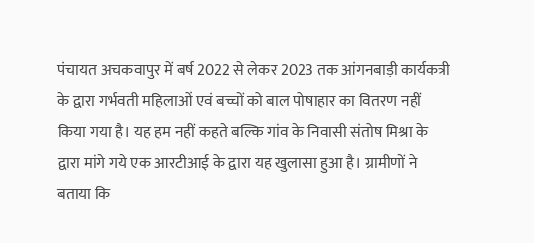पंचायत अचकवापुर में बर्ष 2022 से लेकर 2023 तक आंगनबाड़ी कार्यकत्री के द्वारा गर्भवती महिलाओं एवं बच्चों को बाल पोषाहार का वितरण नहीं किया गया है। यह हम नहीं कहते बल्कि गांव के निवासी संतोष मिश्रा के द्वारा मांगे गये एक आरटीआई के द्वारा यह खुलासा हुआ है। ग्रामीणों ने बताया कि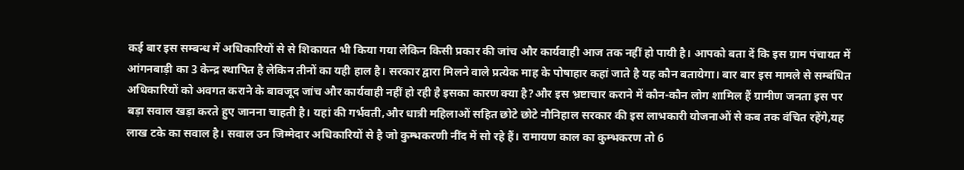कई बार इस सम्बन्ध में अधिकारियों से से शिकायत भी किया गया लेकिन किसी प्रकार की जांच और कार्यवाही आज तक नहीं हो पायी है। आपको बता दें कि इस ग्राम पंचायत में आंगनबाड़ी का 3 केन्द्र स्थापित है लेकिन तीनों का यही हाल है। सरकार द्वारा मिलने वाले प्रत्येक माह के पोषाहार कहां जाते है यह कौन बतायेगा। बार बार इस मामले से सम्बंधित अधिकारियों को अवगत कराने के बावजूद जांच और कार्यवाही नहीं हो रही है इसका कारण क्या है?और इस भ्रष्टाचार कराने में कौन-कौन लोग शामिल हैं ग्रामीण जनता इस पर बड़ा सवाल खड़ा करते हुए जानना चाहती है। यहां की गर्भवती,और धात्री महिलाओं सहित छोटे छोटे नौनिहाल सरकार की इस लाभकारी योजनाओं से कब तक वंचित रहेंगे,यह लाख टके का सवाल है। सवाल उन जिम्मेदार अधिकारियों से है जो कुम्भकरणी नींद में सो रहे हैं। रामायण काल का कुम्भकरण तो 6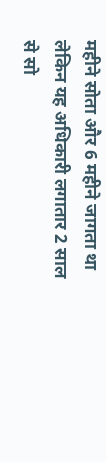महीने सोता और 6 महीने जागता था लेकिन यह अधिकारी लगातार 2 साल से सो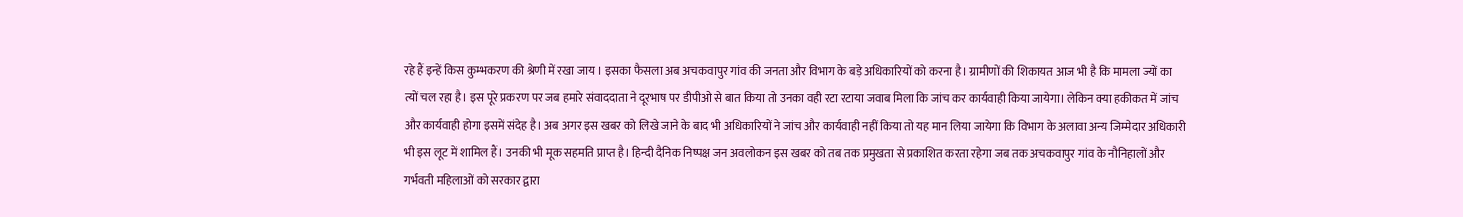रहे हैं इन्हें किस कुम्भकरण की श्रेणी में रखा जाय । इसका फैसला अब अचकवापुर गांव की जनता और विभाग के बड़े अधिकारियों को करना है। ग्रामीणों की शिकायत आज भी है कि मामला ज्यों का त्यों ‌चल रहा है। इस पूरे प्रकरण पर जब हमारे संवाददाता ने दूरभाष पर डीपीओ से बात किया तो उनका वही रटा रटाया जवाब मिला कि जांच कर कार्यवाही किया जायेगा। लेकिन क्या हकीकत में जांच और कार्यवाही होगा इसमें संदेह है। अब अगर इस खबर को लिखे जाने के बाद भी अधिकारियों ने जांच और कार्यवाही नहीं किया तो यह मान लिया जायेगा कि विभाग के अलावा अन्य जिम्मेदार अधिकारी भी इस लूट में शामिल हैं। उनकी भी मूक सहमति प्राप्त है। हिन्दी दैनिक निष्पक्ष जन अवलोकन इस खबर को तब तक प्रमुखता से प्रकाशित करता रहेगा जब तक अचकवापुर गांव के नौनिहालों और गर्भवती महिलाओं को सरकार द्वारा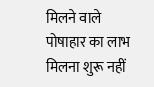मिलने वाले पोषाहार का लाभ मिलना शुरू नहीं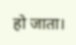हो जाता।